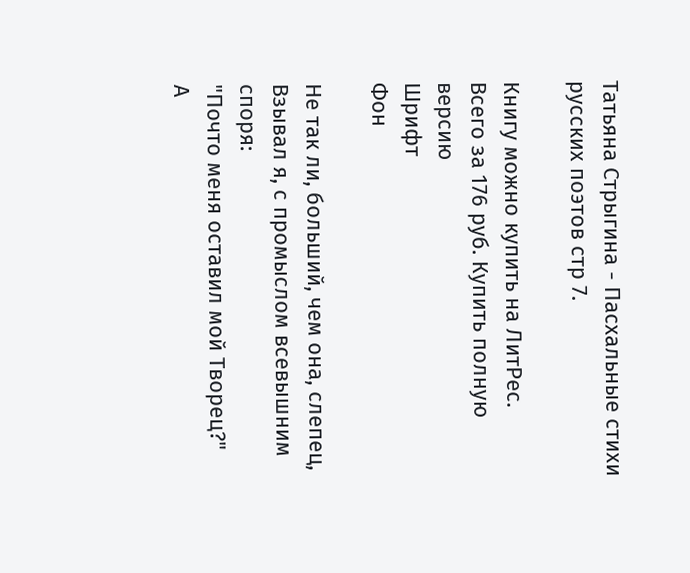Татьяна Стрыгина - Пасхальные стихи русских поэтов стр 7.

Книгу можно купить на ЛитРес.
Всего за 176 руб. Купить полную версию
Шрифт
Фон

Не так ли, больший, чем она, слепец,
Взывал я, с промыслом всевышним споря:
"Почто меня оставил мой Творец?"
А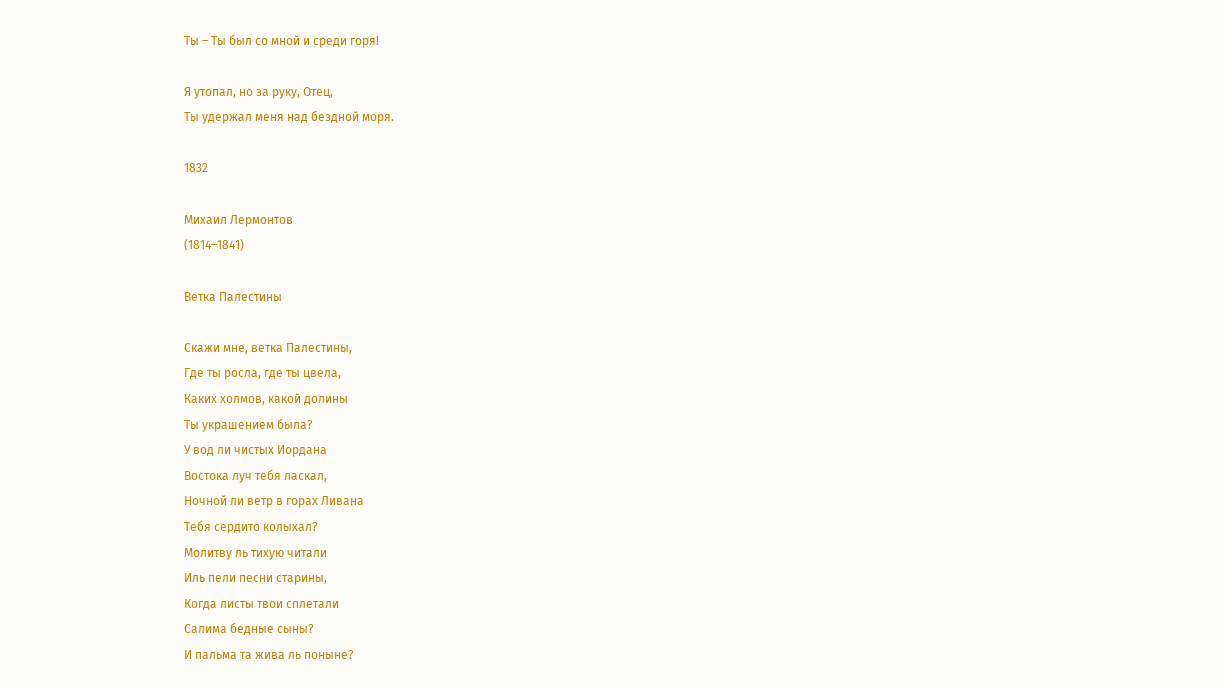Ты – Ты был со мной и среди горя!

Я утопал, но за руку, Отец,
Ты удержал меня над бездной моря.

1832

Михаил Лермонтов
(1814–1841)

Ветка Палестины

Скажи мне, ветка Палестины,
Где ты росла, где ты цвела,
Каких холмов, какой долины
Ты украшением была?
У вод ли чистых Иордана
Востока луч тебя ласкал,
Ночной ли ветр в горах Ливана
Тебя сердито колыхал?
Молитву ль тихую читали
Иль пели песни старины,
Когда листы твои сплетали
Салима бедные сыны?
И пальма та жива ль поныне?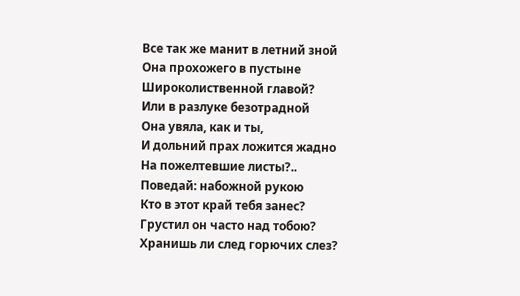Все так же манит в летний зной
Она прохожего в пустыне
Широколиственной главой?
Или в разлуке безотрадной
Она увяла, как и ты,
И дольний прах ложится жадно
На пожелтевшие листы?..
Поведай: набожной рукою
Кто в этот край тебя занес?
Грустил он часто над тобою?
Хранишь ли след горючих слез?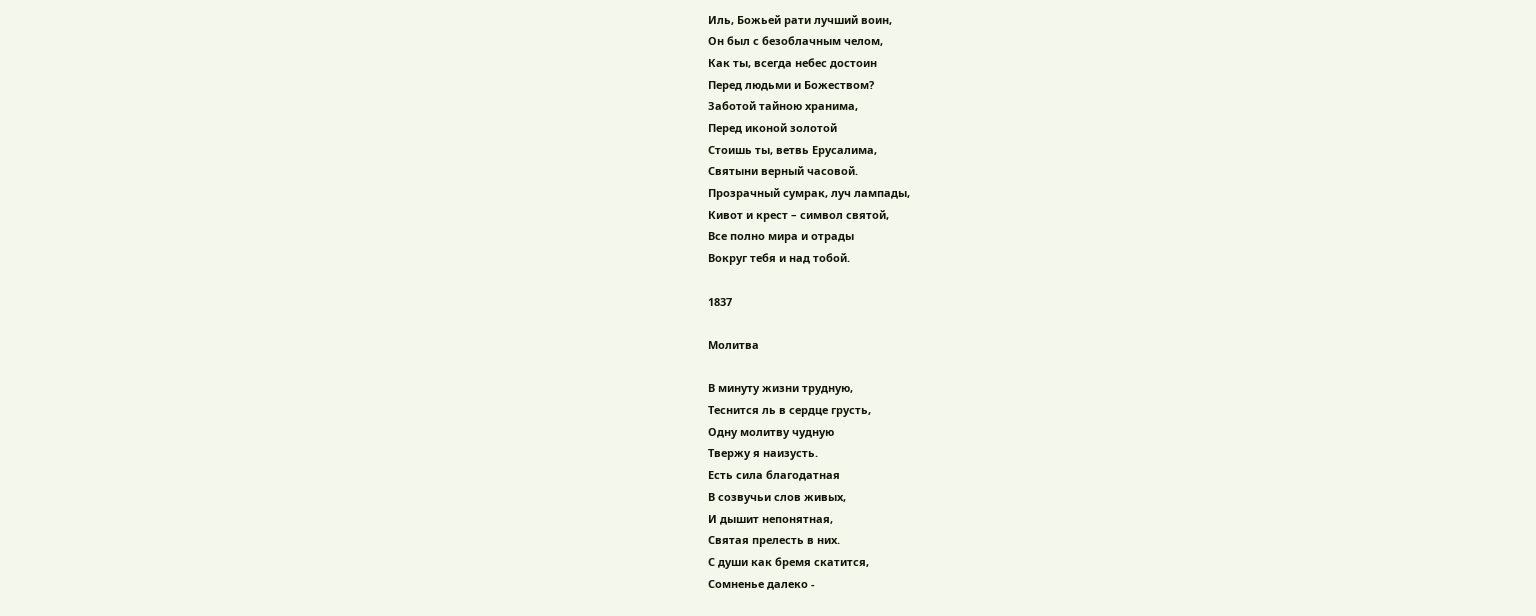Иль, Божьей рати лучший воин,
Он был с безоблачным челом,
Как ты, всегда небес достоин
Перед людьми и Божеством?
Заботой тайною хранима,
Перед иконой золотой
Стоишь ты, ветвь Ерусалима,
Святыни верный часовой.
Прозрачный сумрак, луч лампады,
Кивот и крест – символ святой,
Все полно мира и отрады
Вокруг тебя и над тобой.

1837

Молитва

В минуту жизни трудную,
Теснится ль в сердце грусть,
Одну молитву чудную
Твержу я наизусть.
Есть сила благодатная
В созвучьи слов живых,
И дышит непонятная,
Святая прелесть в них.
С души как бремя скатится,
Сомненье далеко -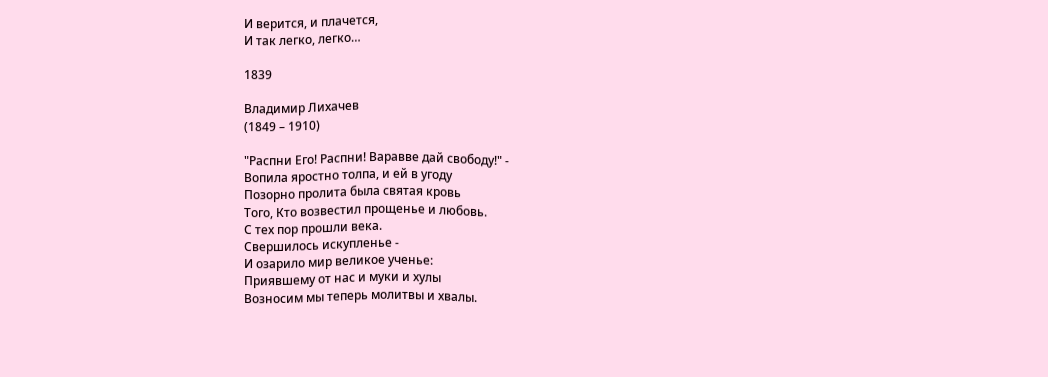И верится, и плачется,
И так легко, легко…

1839

Владимир Лихачев
(1849 – 1910)

"Распни Его! Распни! Варавве дай свободу!" -
Вопила яростно толпа, и ей в угоду
Позорно пролита была святая кровь
Того, Кто возвестил прощенье и любовь.
С тех пор прошли века.
Свершилось искупленье -
И озарило мир великое ученье:
Приявшему от нас и муки и хулы
Возносим мы теперь молитвы и хвалы.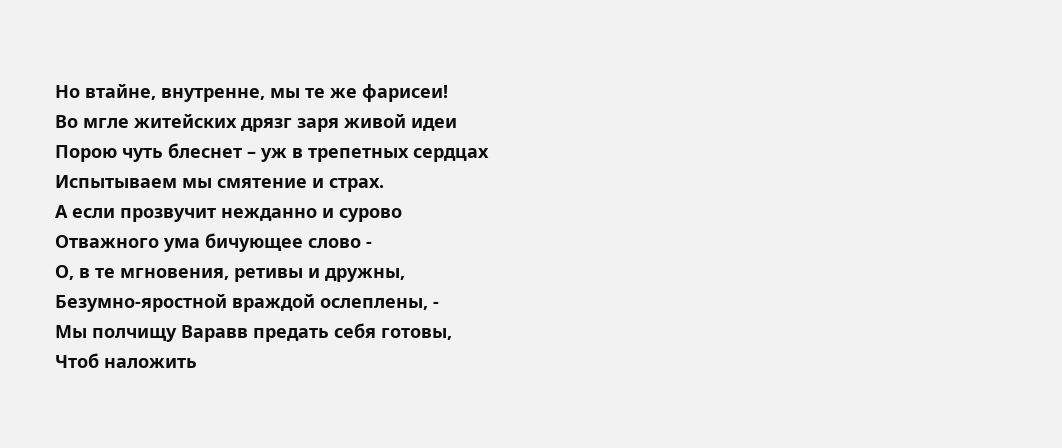Но втайне, внутренне, мы те же фарисеи!
Во мгле житейских дрязг заря живой идеи
Порою чуть блеснет – уж в трепетных сердцах
Испытываем мы смятение и страх.
А если прозвучит нежданно и сурово
Отважного ума бичующее слово -
О, в те мгновения, ретивы и дружны,
Безумно-яростной враждой ослеплены, -
Мы полчищу Варавв предать себя готовы,
Чтоб наложить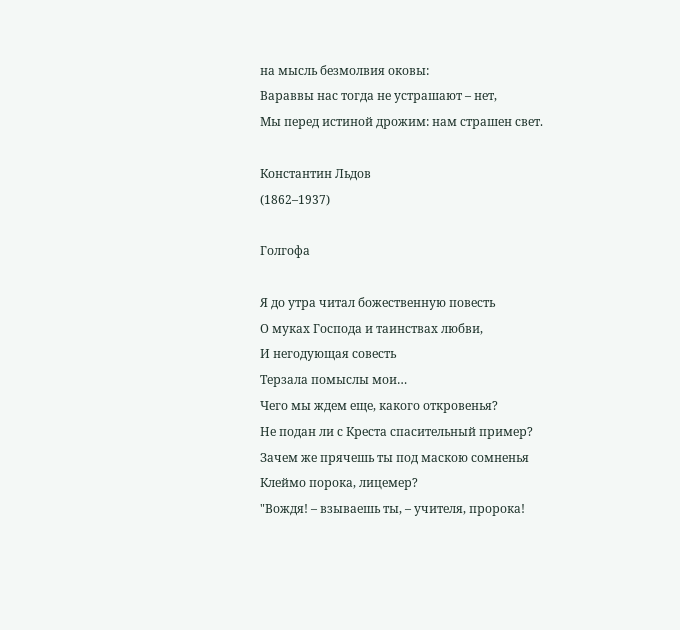на мысль безмолвия оковы:
Вараввы нас тогда не устрашают – нет,
Мы перед истиной дрожим: нам страшен свет.

Константин Льдов
(1862–1937)

Голгофа

Я до утра читал божественную повесть
О муках Господа и таинствах любви,
И негодующая совесть
Терзала помыслы мои…
Чего мы ждем еще, какого откровенья?
Не подан ли с Креста спасительный пример?
Зачем же прячешь ты под маскою сомненья
Клеймо порока, лицемер?
"Вождя! – взываешь ты, – учителя, пророка!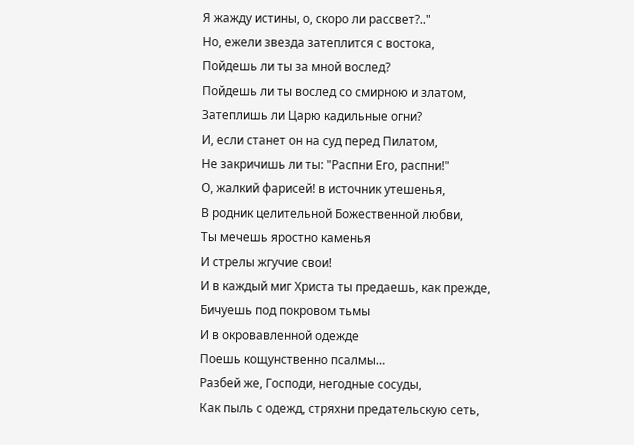Я жажду истины, о, скоро ли рассвет?.."
Но, ежели звезда затеплится с востока,
Пойдешь ли ты за мной вослед?
Пойдешь ли ты вослед со смирною и златом,
Затеплишь ли Царю кадильные огни?
И, если станет он на суд перед Пилатом,
Не закричишь ли ты: "Распни Его, распни!"
О, жалкий фарисей! в источник утешенья,
В родник целительной Божественной любви,
Ты мечешь яростно каменья
И стрелы жгучие свои!
И в каждый миг Христа ты предаешь, как прежде,
Бичуешь под покровом тьмы
И в окровавленной одежде
Поешь кощунственно псалмы…
Разбей же, Господи, негодные сосуды,
Как пыль с одежд, стряхни предательскую сеть,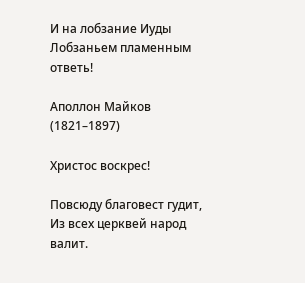И на лобзание Иуды
Лобзаньем пламенным ответь!

Аполлон Майков
(1821–1897)

Христос воскрес!

Повсюду благовест гудит,
Из всех церквей народ валит.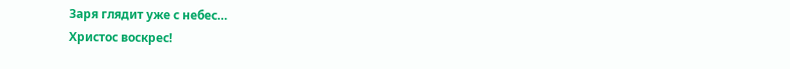Заря глядит уже с небес…
Христос воскрес!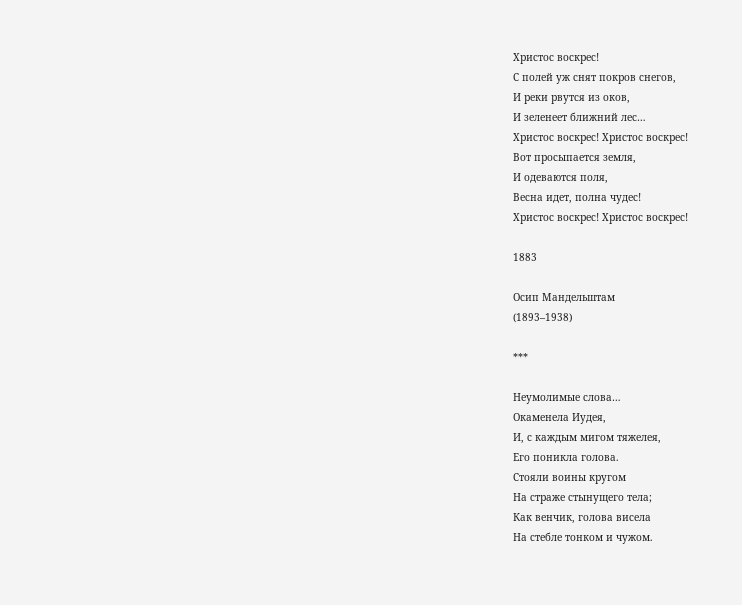Христос воскрес!
С полей уж снят покров снегов,
И реки рвутся из оков,
И зеленеет ближний лес…
Христос воскрес! Христос воскрес!
Вот просыпается земля,
И одеваются поля,
Весна идет, полна чудес!
Христос воскрес! Христос воскрес!

1883

Осип Мандельштам
(1893–1938)

***

Неумолимые слова…
Окаменела Иудея,
И, с каждым мигом тяжелея,
Его поникла голова.
Стояли воины кругом
На страже стынущего тела;
Как венчик, голова висела
На стебле тонком и чужом.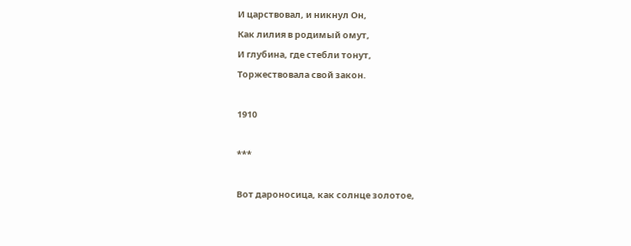И царствовал, и никнул Он,
Как лилия в родимый омут,
И глубина, где стебли тонут,
Торжествовала свой закон.

1910

***

Вот дароносица, как солнце золотое,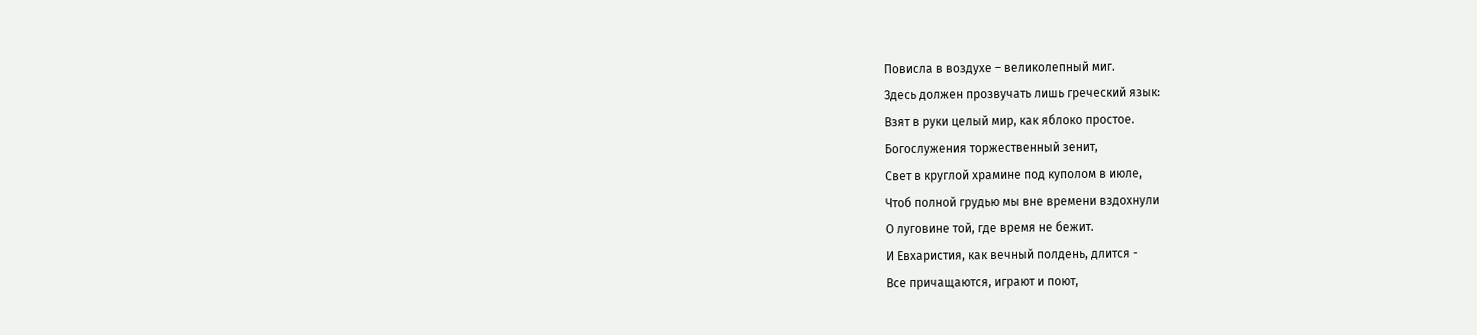Повисла в воздухе – великолепный миг.
Здесь должен прозвучать лишь греческий язык:
Взят в руки целый мир, как яблоко простое.
Богослужения торжественный зенит,
Свет в круглой храмине под куполом в июле,
Чтоб полной грудью мы вне времени вздохнули
О луговине той, где время не бежит.
И Евхаристия, как вечный полдень, длится -
Все причащаются, играют и поют,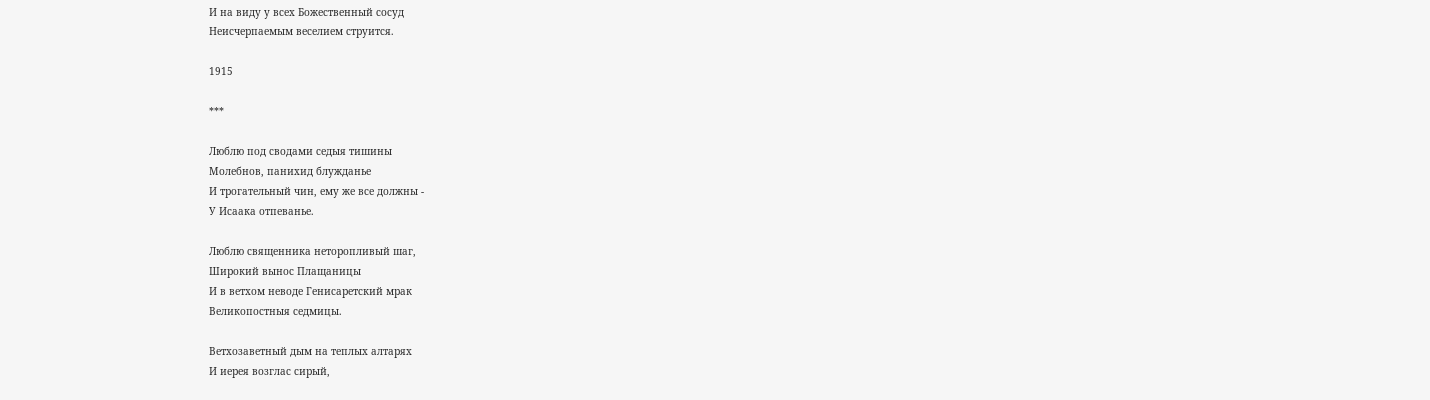И на виду у всех Божественный сосуд
Неисчерпаемым веселием струится.

1915

***

Люблю под сводами седыя тишины
Молебнов, панихид блужданье
И трогательный чин, ему же все должны -
У Исаака отпеванье.

Люблю священника неторопливый шаг,
Широкий вынос Плащаницы
И в ветхом неводе Генисаретский мрак
Великопостныя седмицы.

Ветхозаветный дым на теплых алтарях
И иерея возглас сирый,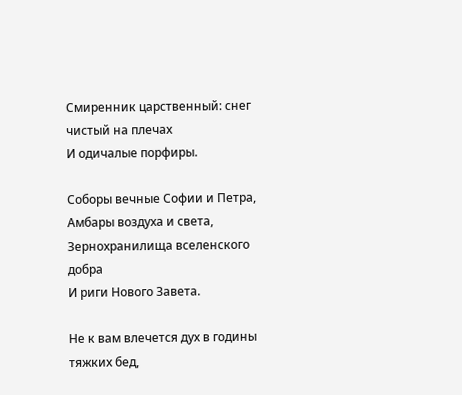Смиренник царственный: снег чистый на плечах
И одичалые порфиры.

Соборы вечные Софии и Петра,
Амбары воздуха и света,
Зернохранилища вселенского добра
И риги Нового Завета.

Не к вам влечется дух в годины тяжких бед,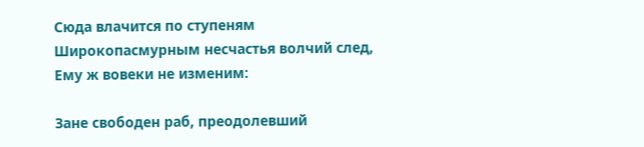Сюда влачится по ступеням
Широкопасмурным несчастья волчий след,
Ему ж вовеки не изменим:

Зане свободен раб, преодолевший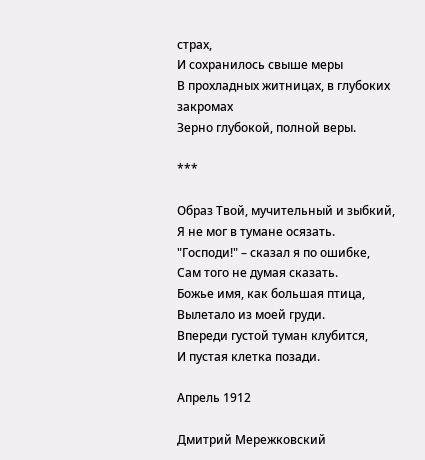страх,
И сохранилось свыше меры
В прохладных житницах, в глубоких закромах
Зерно глубокой, полной веры.

***

Образ Твой, мучительный и зыбкий,
Я не мог в тумане осязать.
"Господи!" – сказал я по ошибке,
Сам того не думая сказать.
Божье имя, как большая птица,
Вылетало из моей груди.
Впереди густой туман клубится,
И пустая клетка позади.

Апрель 1912

Дмитрий Мережковский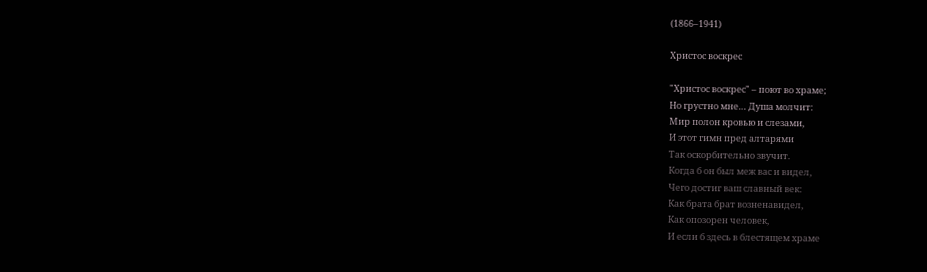(1866–1941)

Христос воскрес

"Христос воскрес" – поют во храме;
Но грустно мне… Душа молчит:
Мир полон кровью и слезами,
И этот гимн пред алтарями
Так оскорбительно звучит.
Когда б он был меж вас и видел,
Чего достиг ваш славный век:
Как брата брат возненавидел,
Как опозорен человек,
И если б здесь в блестящем храме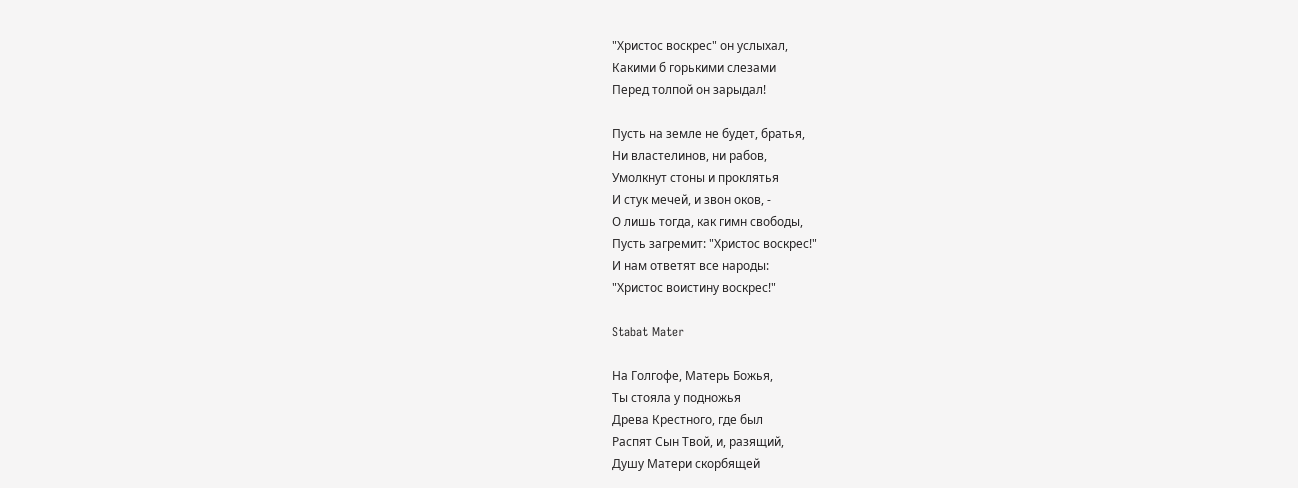"Христос воскрес" он услыхал,
Какими б горькими слезами
Перед толпой он зарыдал!

Пусть на земле не будет, братья,
Ни властелинов, ни рабов,
Умолкнут стоны и проклятья
И стук мечей, и звон оков, -
О лишь тогда, как гимн свободы,
Пусть загремит: "Христос воскрес!"
И нам ответят все народы:
"Христос воистину воскрес!"

Stabat Mater

На Голгофе, Матерь Божья,
Ты стояла у подножья
Древа Крестного, где был
Распят Сын Твой, и, разящий,
Душу Матери скорбящей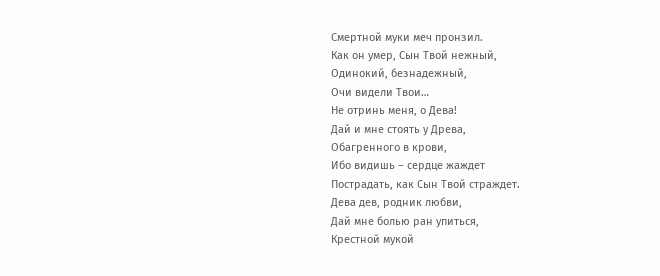Смертной муки меч пронзил.
Как он умер, Сын Твой нежный,
Одинокий, безнадежный,
Очи видели Твои…
Не отринь меня, о Дева!
Дай и мне стоять у Древа,
Обагренного в крови,
Ибо видишь – сердце жаждет
Пострадать, как Сын Твой страждет.
Дева дев, родник любви,
Дай мне болью ран упиться,
Крестной мукой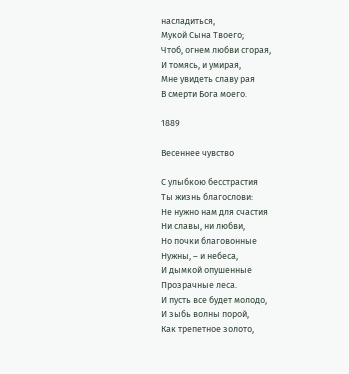насладиться,
Мукой Сына Твоего;
Чтоб, огнем любви сгорая,
И томясь, и умирая,
Мне увидеть славу рая
В смерти Бога моего.

1889

Весеннее чувство

С улыбкою бесстрастия
Ты жизнь благослови:
Не нужно нам для счастия
Ни славы, ни любви,
Но почки благовонные
Нужны, – и небеса,
И дымкой опушенные
Прозрачные леса.
И пусть все будет молодо,
И зыбь волны порой,
Как трепетное золото,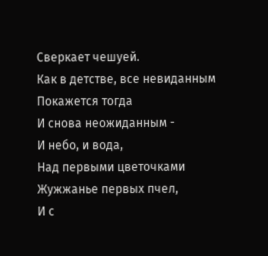Сверкает чешуей.
Как в детстве, все невиданным
Покажется тогда
И снова неожиданным -
И небо, и вода,
Над первыми цветочками
Жужжанье первых пчел,
И с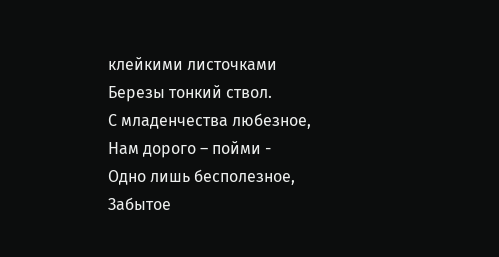клейкими листочками
Березы тонкий ствол.
С младенчества любезное,
Нам дорого – пойми -
Одно лишь бесполезное,
Забытое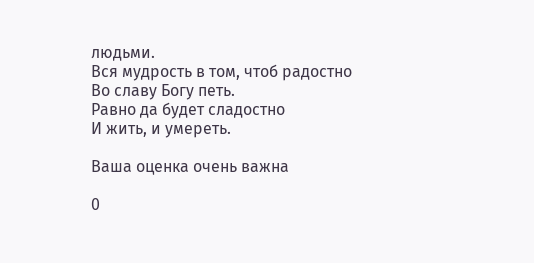людьми.
Вся мудрость в том, чтоб радостно
Во славу Богу петь.
Равно да будет сладостно
И жить, и умереть.

Ваша оценка очень важна

0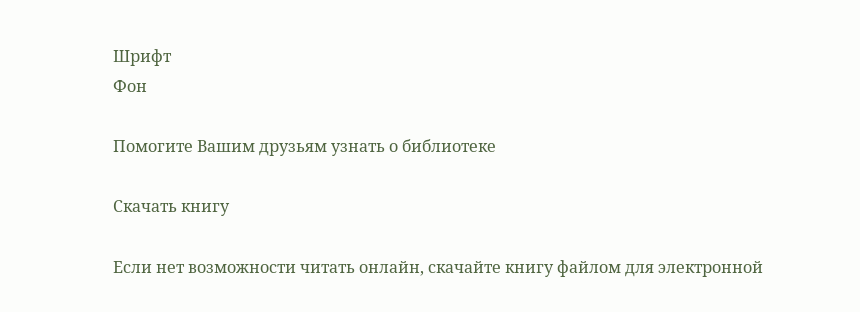Шрифт
Фон

Помогите Вашим друзьям узнать о библиотеке

Скачать книгу

Если нет возможности читать онлайн, скачайте книгу файлом для электронной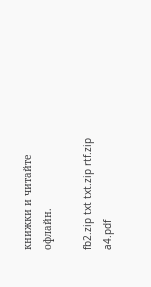книжки и читайте офлайн.

fb2.zip txt txt.zip rtf.zip a4.pdf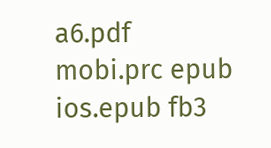a6.pdf mobi.prc epub ios.epub fb3